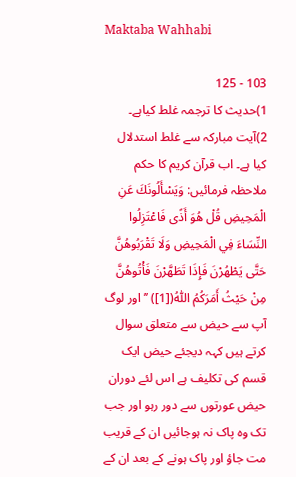Maktaba Wahhabi

103 - 125
1)حدیث کا ترجمہ غلط کیاہے۔ 2)آیت مبارکہ سے غلط استدلال کیا ہے۔ اب قرآن کریم کا حکم ملاحظہ فرمائیں: وَيَسْأَلُونَكَ عَنِ الْمَحِيضِ قُلْ هُوَ أَذًى فَاعْتَزِلُوا النِّسَاءَ فِي الْمَحِيضِ وَلَا تَقْرَبُوهُنَّ حَتَّى يَطْهُرْنَ فَإِذَا تَطَهَّرْنَ فَأْتُوهُنَّ مِنْ حَيْثُ أَمَرَكُمُ اللّٰهُ([1]) ’’اور لوگ آپ سے حیض سے متعلق سوال کرتے ہیں کہہ دیجئے حیض ایک قسم کی تکلیف ہے اس لئے دوران حیض عورتوں سے دور رہو اور جب تک وہ پاک نہ ہوجائیں ان کے قریب مت جاؤ اور پاک ہونے کے بعد ان کے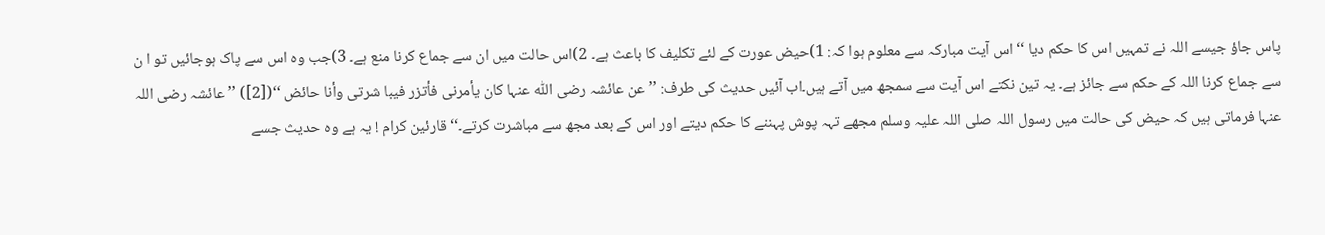پاس جاؤ جیسے اللہ نے تمہیں اس کا حکم دیا ‘‘ اس آیت مبارکہ سے معلوم ہوا کہ: 1)حیض عورت کے لئے تکلیف کا باعث ہے۔ 2)اس حالت میں ان سے جماع کرنا منع ہے۔ 3)جب وہ اس سے پاک ہوجائیں تو ا ن سے جماع کرنا اللہ کے حکم سے جائز ہے۔ یہ تین نکتے اس آیت سے سمجھ میں آتے ہیں۔اب آئیں حدیث کی طرف: ’’عن عائشہ رضی اللّٰه عنہا کان یأمرنی فأتزر فیبا شرتی وأنا حائض ‘‘([2]) ’’ عائشہ رضی اللہ عنہا فرماتی ہیں کہ حیض کی حالت میں رسول اللہ صلی اللہ علیہ وسلم مجھے تہہ پوش پہننے کا حکم دیتے اور اس کے بعد مجھ سے مباشرت کرتے۔‘‘ قارئین کرام ! یہ ہے وہ حدیث جسے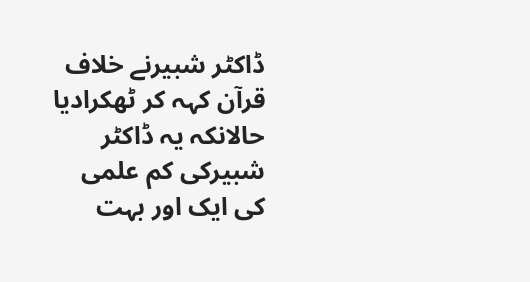ڈاکٹر شبیرنے خلاف قرآن کہہ کر ٹھکرادیا حالانکہ یہ ڈاکٹر شبیرکی کم علمی کی ایک اور بہت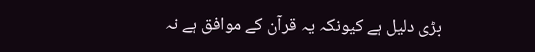بڑی دلیل ہے کیونکہ یہ قرآن کے موافق ہے نہ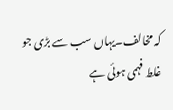کہ مخالف۔یہاں سب سے بڑی جو غلط فہمی ہوئی ہے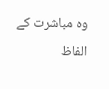وہ مباشرت کے الفاظ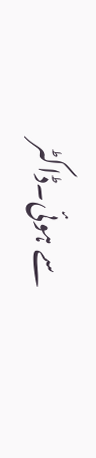سے ہوئی۔ڈاکٹر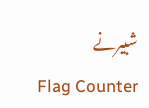شبیرنے
Flag Counter